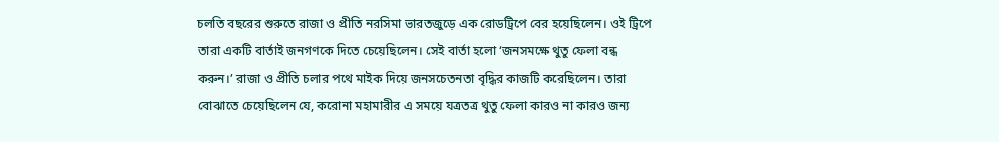চলতি বছরের শুরুতে রাজা ও প্রীতি নরসিমা ভারতজুড়ে এক রোডট্রিপে বের হয়েছিলেন। ওই ট্রিপে তারা একটি বার্তাই জনগণকে দিতে চেয়েছিলেন। সেই বার্তা হলো ‘জনসমক্ষে থুতু ফেলা বন্ধ করুন।’ রাজা ও প্রীতি চলার পথে মাইক দিয়ে জনসচেতনতা বৃদ্ধির কাজটি করেছিলেন। তারা বোঝাতে চেয়েছিলেন যে, করোনা মহামারীর এ সময়ে যত্রতত্র থুতু ফেলা কারও না কারও জন্য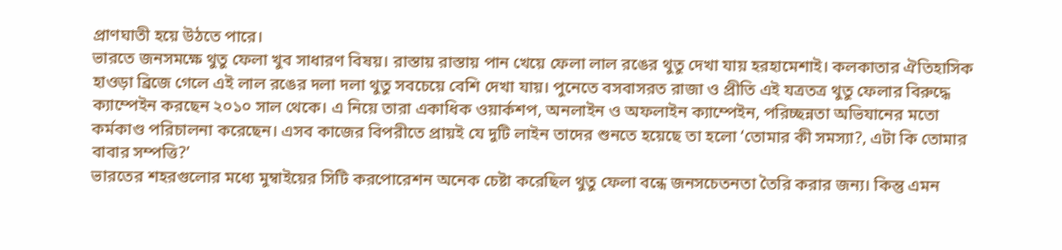প্রাণঘাতী হয়ে উঠতে পারে।
ভারতে জনসমক্ষে থুতু ফেলা খুব সাধারণ বিষয়। রাস্তায় রাস্তায় পান খেয়ে ফেলা লাল রঙের থুতু দেখা যায় হরহামেশাই। কলকাতার ঐতিহাসিক হাওড়া ব্রিজে গেলে এই লাল রঙের দলা দলা থুতু সবচেয়ে বেশি দেখা যায়। পুনেতে বসবাসরত রাজা ও প্রীতি এই যত্রতত্র থুতু ফেলার বিরুদ্ধে ক্যাম্পেইন করছেন ২০১০ সাল থেকে। এ নিয়ে তারা একাধিক ওয়ার্কশপ, অনলাইন ও অফলাইন ক্যাম্পেইন, পরিচ্ছন্নতা অভিযানের মতো কর্মকাণ্ড পরিচালনা করেছেন। এসব কাজের বিপরীতে প্রায়ই যে দুটি লাইন তাদের শুনতে হয়েছে তা হলো ‘তোমার কী সমস্যা?, এটা কি তোমার বাবার সম্পত্তি?’
ভারতের শহরগুলোর মধ্যে মুম্বাইয়ের সিটি করপোরেশন অনেক চেষ্টা করেছিল থুতু ফেলা বন্ধে জনসচেতনতা তৈরি করার জন্য। কিন্তু এমন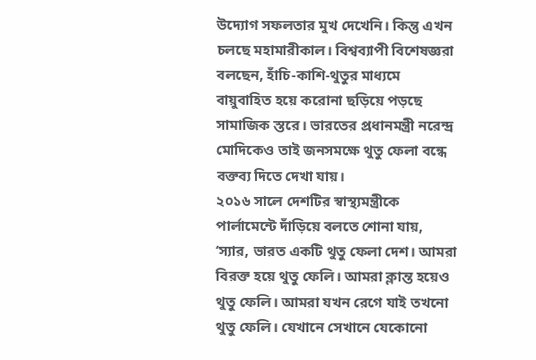উদ্যোগ সফলতার মুখ দেখেনি। কিন্তু এখন চলছে মহামারীকাল। বিশ্বব্যাপী বিশেষজ্ঞরা বলছেন, হাঁচি-কাশি-থুতুর মাধ্যমে বায়ুবাহিত হয়ে করোনা ছড়িয়ে পড়ছে সামাজিক স্তরে। ভারতের প্রধানমন্ত্রী নরেন্দ্র মোদিকেও তাই জনসমক্ষে থুতু ফেলা বন্ধে বক্তব্য দিতে দেখা যায়।
২০১৬ সালে দেশটির স্বাস্থ্যমন্ত্রীকে পার্লামেন্টে দাঁড়িয়ে বলতে শোনা যায়, ‘স্যার, ভারত একটি থুতু ফেলা দেশ। আমরা বিরক্ত হয়ে থুতু ফেলি। আমরা ক্লান্ত হয়েও থুতু ফেলি। আমরা যখন রেগে যাই তখনো থুতু ফেলি। যেখানে সেখানে যেকোনো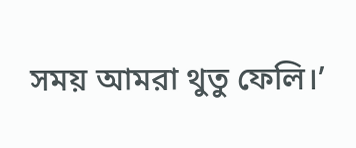সময় আমরা থুতু ফেলি।’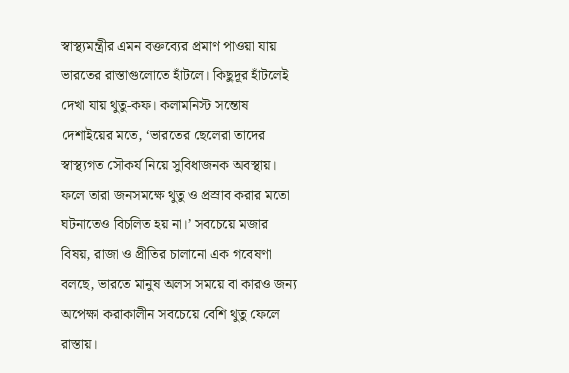স্বাস্থ্যমন্ত্রীর এমন বক্তব্যের প্রমাণ পাওয়া যায় ভারতের রাস্তাগুলোতে হাঁটলে। কিছুদূর হাঁটলেই দেখা যায় থুতু-কফ। কলামনিস্ট সন্তোষ দেশাইয়ের মতে, ‘ভারতের ছেলেরা তাদের স্বাস্থ্যগত সৌকর্য নিয়ে সুবিধাজনক অবস্থায়। ফলে তারা জনসমক্ষে থুতু ও প্রস্রাব করার মতো ঘটনাতেও বিচলিত হয় না।’ সবচেয়ে মজার বিষয়, রাজা ও প্রীতির চালানো এক গবেষণা বলছে, ভারতে মানুষ অলস সময়ে বা কারও জন্য অপেক্ষা করাকালীন সবচেয়ে বেশি থুতু ফেলে রাস্তায়।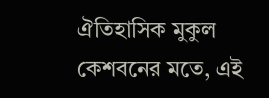ঐতিহাসিক মুকুল কেশবনের মতে, এই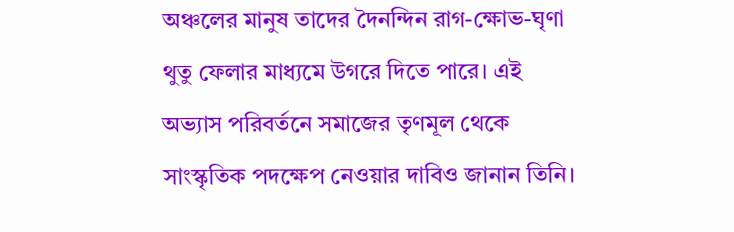অঞ্চলের মানুষ তাদের দৈনন্দিন রাগ-ক্ষোভ-ঘৃণা থুতু ফেলার মাধ্যমে উগরে দিতে পারে। এই অভ্যাস পরিবর্তনে সমাজের তৃণমূল থেকে সাংস্কৃতিক পদক্ষেপ নেওয়ার দাবিও জানান তিনি।